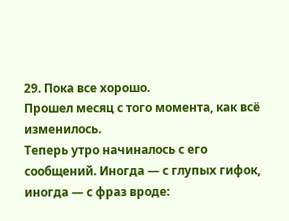29. Пока все хорошо.
Прошел месяц с того момента, как всё изменилось.
Теперь утро начиналось с его сообщений. Иногда — с глупых гифок, иногда — с фраз вроде: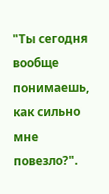"Ты сегодня вообще понимаешь, как сильно мне повезло?".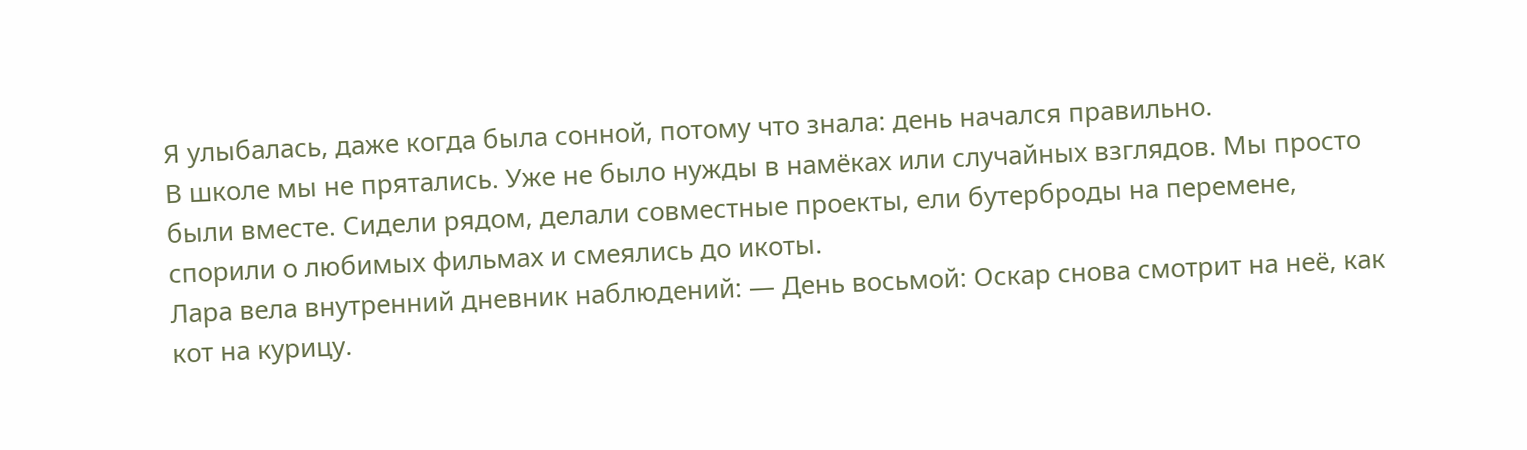Я улыбалась, даже когда была сонной, потому что знала: день начался правильно.
В школе мы не прятались. Уже не было нужды в намёках или случайных взглядов. Мы просто были вместе. Сидели рядом, делали совместные проекты, ели бутерброды на перемене, спорили о любимых фильмах и смеялись до икоты.
Лара вела внутренний дневник наблюдений: — День восьмой: Оскар снова смотрит на неё, как кот на курицу.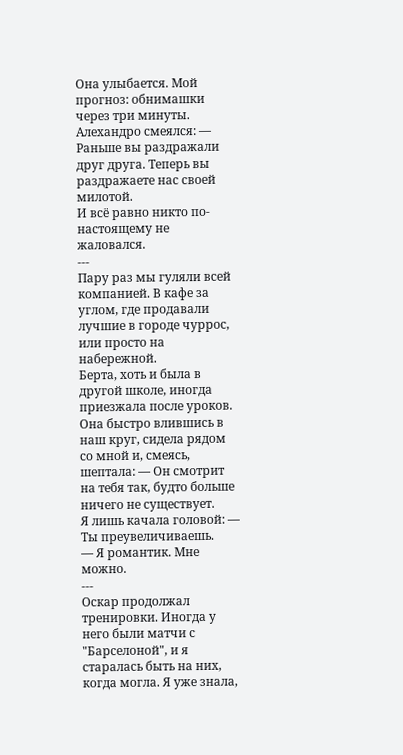Она улыбается. Мой прогноз: обнимашки через три минуты.
Алехандро смеялся: — Раньше вы раздражали друг друга. Теперь вы раздражаете нас своей милотой.
И всё равно никто по-настоящему не жаловался.
---
Пару раз мы гуляли всей компанией. В кафе за углом, где продавали лучшие в городе чуррос, или просто на набережной.
Берта, хоть и была в другой школе, иногда приезжала после уроков. Она быстро влившись в наш круг, сидела рядом со мной и, смеясь, шептала: — Он смотрит на тебя так, будто больше ничего не существует.
Я лишь качала головой: — Ты преувеличиваешь.
— Я романтик. Мне можно.
---
Оскар продолжал тренировки. Иногда у него были матчи с "Барселоной", и я старалась быть на них, когда могла. Я уже знала,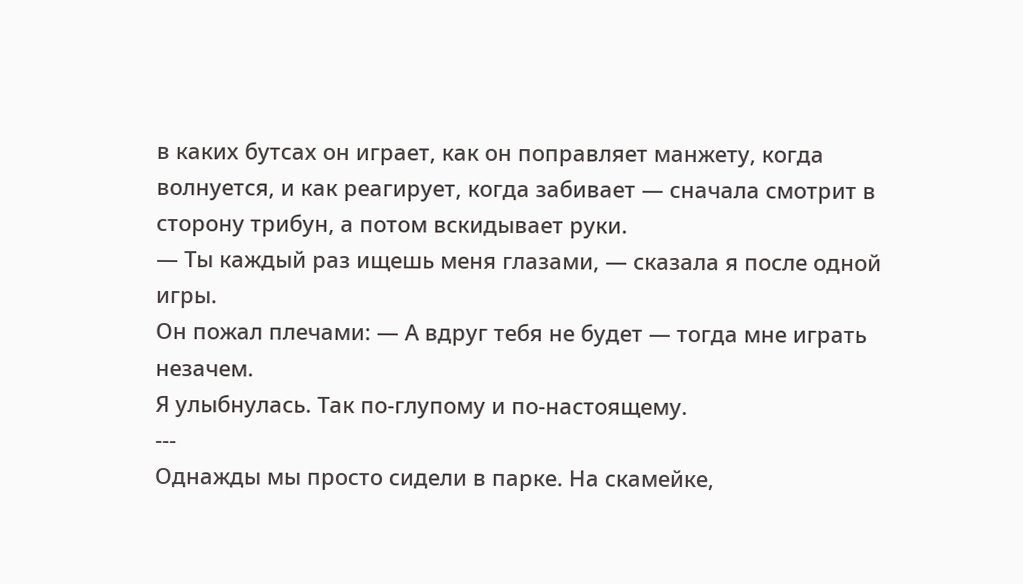в каких бутсах он играет, как он поправляет манжету, когда волнуется, и как реагирует, когда забивает — сначала смотрит в сторону трибун, а потом вскидывает руки.
— Ты каждый раз ищешь меня глазами, — сказала я после одной игры.
Он пожал плечами: — А вдруг тебя не будет — тогда мне играть незачем.
Я улыбнулась. Так по-глупому и по-настоящему.
---
Однажды мы просто сидели в парке. На скамейке,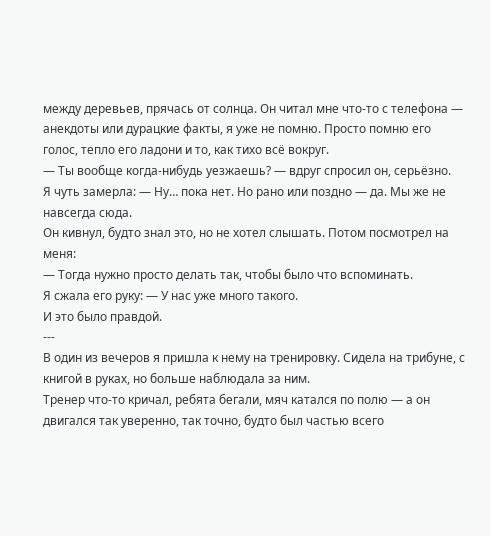между деревьев, прячась от солнца. Он читал мне что-то с телефона — анекдоты или дурацкие факты, я уже не помню. Просто помню его голос, тепло его ладони и то, как тихо всё вокруг.
— Ты вообще когда-нибудь уезжаешь? — вдруг спросил он, серьёзно.
Я чуть замерла: — Ну… пока нет. Но рано или поздно — да. Мы же не навсегда сюда.
Он кивнул, будто знал это, но не хотел слышать. Потом посмотрел на меня:
— Тогда нужно просто делать так, чтобы было что вспоминать.
Я сжала его руку: — У нас уже много такого.
И это было правдой.
---
В один из вечеров я пришла к нему на тренировку. Сидела на трибуне, с книгой в руках, но больше наблюдала за ним.
Тренер что-то кричал, ребята бегали, мяч катался по полю — а он двигался так уверенно, так точно, будто был частью всего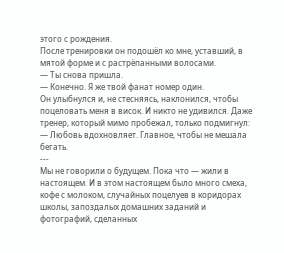этого с рождения.
После тренировки он подошёл ко мне, уставший, в мятой форме и с растрёпанными волосами.
— Ты снова пришла.
— Конечно. Я же твой фанат номер один.
Он улыбнулся и, не стесняясь, наклонился, чтобы поцеловать меня в висок. И никто не удивился. Даже тренер, который мимо пробежал, только подмигнул: — Любовь вдохновляет. Главное, чтобы не мешала бегать.
---
Мы не говорили о будущем. Пока что — жили в настоящем. И в этом настоящем было много смеха, кофе с молоком, случайных поцелуев в коридорах школы, запоздалых домашних заданий и фотографий, сделанных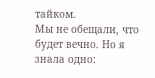тайком.
Мы не обещали, что будет вечно. Но я знала одно: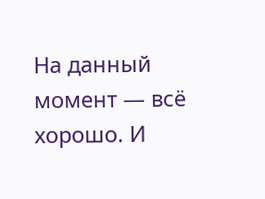На данный момент — всё хорошо. И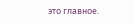это главное.